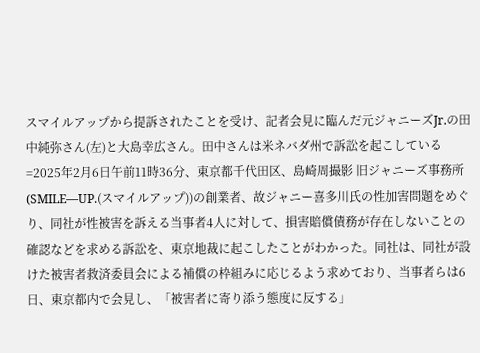スマイルアップから提訴されたことを受け、記者会見に臨んだ元ジャニーズJr.の田中純弥さん(左)と大島幸広さん。田中さんは米ネバダ州で訴訟を起こしている=2025年2月6日午前11時36分、東京都千代田区、島崎周撮影 旧ジャニーズ事務所(SMILE―UP.(スマイルアップ))の創業者、故ジャニー喜多川氏の性加害問題をめぐり、同社が性被害を訴える当事者4人に対して、損害賠償債務が存在しないことの確認などを求める訴訟を、東京地裁に起こしたことがわかった。同社は、同社が設けた被害者救済委員会による補償の枠組みに応じるよう求めており、当事者らは6日、東京都内で会見し、「被害者に寄り添う態度に反する」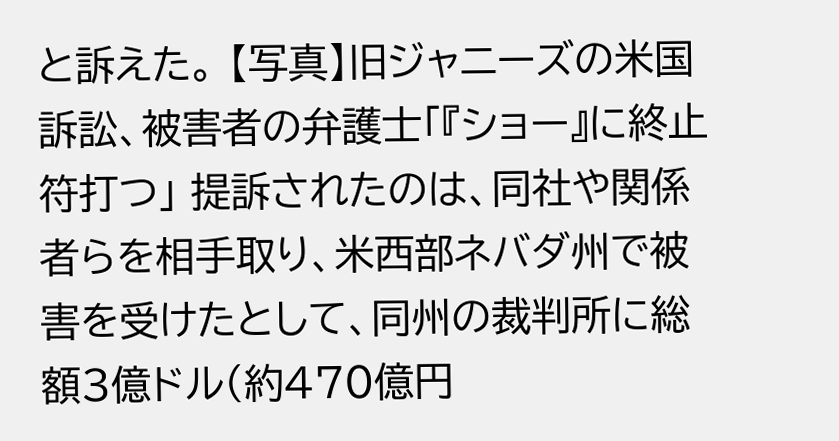と訴えた。 【写真】旧ジャニーズの米国訴訟、被害者の弁護士「『ショー』に終止符打つ」 提訴されたのは、同社や関係者らを相手取り、米西部ネバダ州で被害を受けたとして、同州の裁判所に総額3億ドル(約470億円